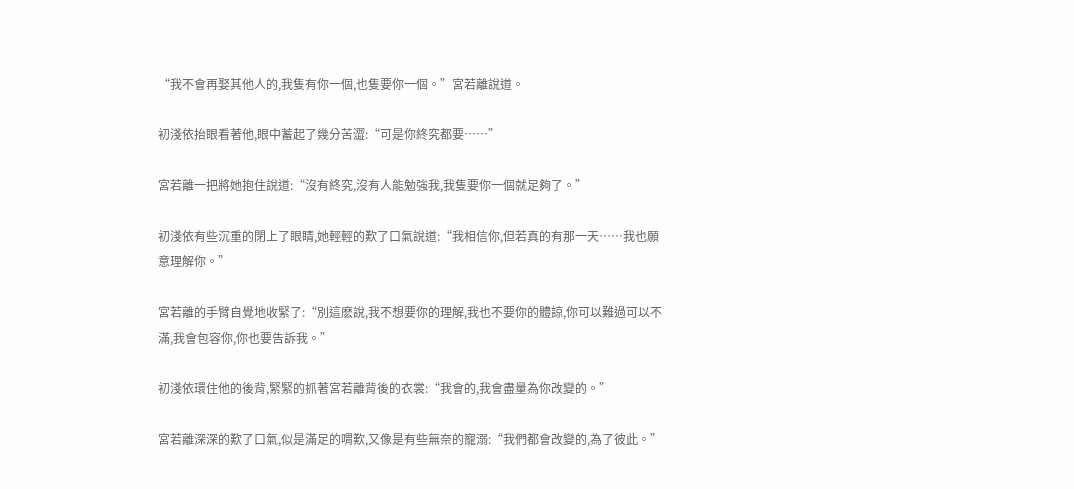“我不會再娶其他人的,我隻有你一個,也隻要你一個。”宮若離說道。

初淺依抬眼看著他,眼中蓄起了幾分苦澀:“可是你終究都要……”

宮若離一把將她抱住說道:“沒有終究,沒有人能勉強我,我隻要你一個就足夠了。”

初淺依有些沉重的閉上了眼睛,她輕輕的歎了口氣說道:“我相信你,但若真的有那一天……我也願意理解你。”

宮若離的手臂自覺地收緊了:“別這麽說,我不想要你的理解,我也不要你的體諒,你可以難過可以不滿,我會包容你,你也要告訴我。”

初淺依環住他的後背,緊緊的抓著宮若離背後的衣裳:“我會的,我會盡量為你改變的。”

宮若離深深的歎了口氣,似是滿足的喟歎,又像是有些無奈的寵溺:“我們都會改變的,為了彼此。”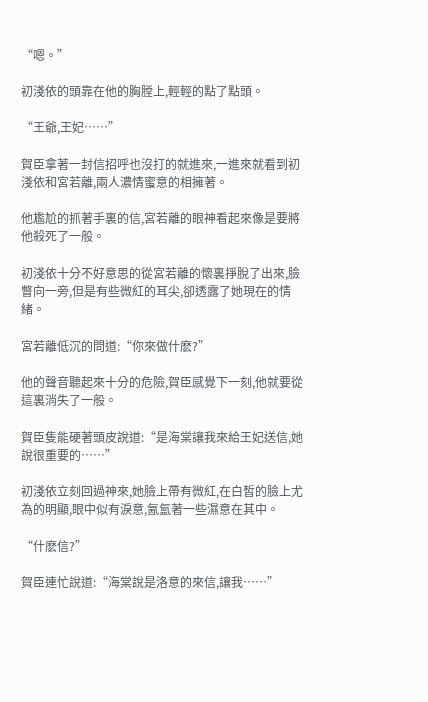“嗯。”

初淺依的頭靠在他的胸膛上,輕輕的點了點頭。

“王爺,王妃……”

賀臣拿著一封信招呼也沒打的就進來,一進來就看到初淺依和宮若離,兩人濃情蜜意的相擁著。

他尷尬的抓著手裏的信,宮若離的眼神看起來像是要將他殺死了一般。

初淺依十分不好意思的從宮若離的懷裏掙脫了出來,臉瞥向一旁,但是有些微紅的耳尖,卻透露了她現在的情緒。

宮若離低沉的問道:“你來做什麽?”

他的聲音聽起來十分的危險,賀臣感覺下一刻,他就要從這裏消失了一般。

賀臣隻能硬著頭皮說道:“是海棠讓我來給王妃送信,她說很重要的……”

初淺依立刻回過神來,她臉上帶有微紅,在白皙的臉上尤為的明顯,眼中似有淚意,氤氳著一些濕意在其中。

“什麽信?”

賀臣連忙說道:“海棠說是洛意的來信,讓我……”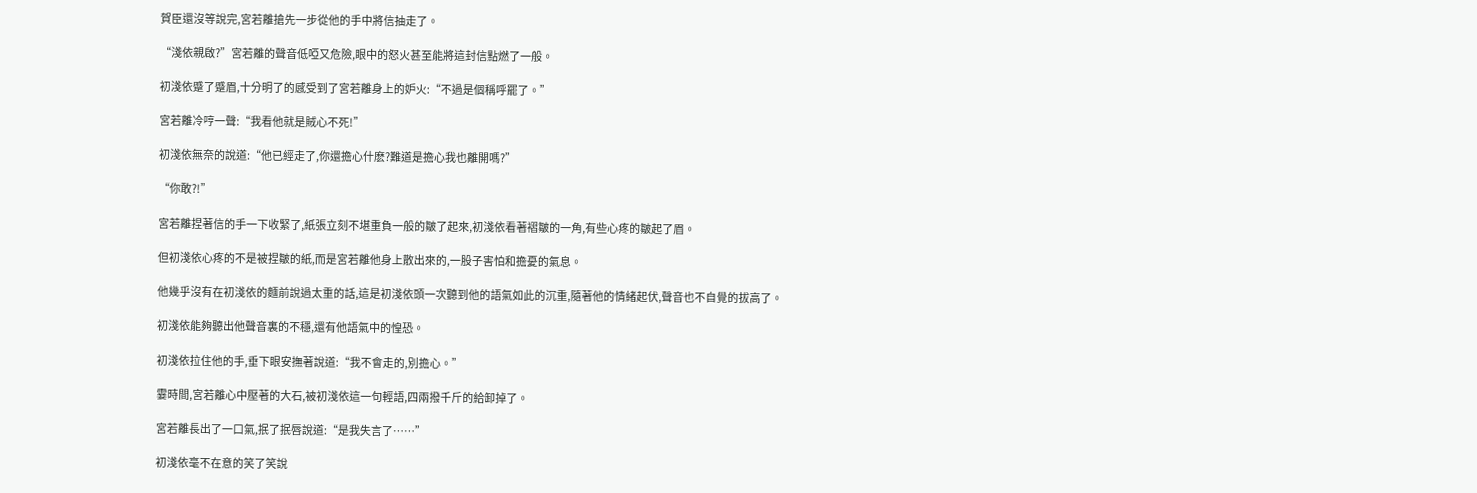賀臣還沒等說完,宮若離搶先一步從他的手中將信抽走了。

“淺依親啟?”宮若離的聲音低啞又危險,眼中的怒火甚至能將這封信點燃了一般。

初淺依蹙了蹙眉,十分明了的感受到了宮若離身上的妒火:“不過是個稱呼罷了。”

宮若離冷哼一聲:“我看他就是賊心不死!”

初淺依無奈的說道:“他已經走了,你還擔心什麽?難道是擔心我也離開嗎?”

“你敢?!”

宮若離捏著信的手一下收緊了,紙張立刻不堪重負一般的皺了起來,初淺依看著褶皺的一角,有些心疼的皺起了眉。

但初淺依心疼的不是被捏皺的紙,而是宮若離他身上散出來的,一股子害怕和擔憂的氣息。

他幾乎沒有在初淺依的麵前說過太重的話,這是初淺依頭一次聽到他的語氣如此的沉重,隨著他的情緒起伏,聲音也不自覺的拔高了。

初淺依能夠聽出他聲音裏的不穩,還有他語氣中的惶恐。

初淺依拉住他的手,垂下眼安撫著說道:“我不會走的,別擔心。”

霎時間,宮若離心中壓著的大石,被初淺依這一句輕語,四兩撥千斤的給卸掉了。

宮若離長出了一口氣,抿了抿唇說道:“是我失言了……”

初淺依毫不在意的笑了笑說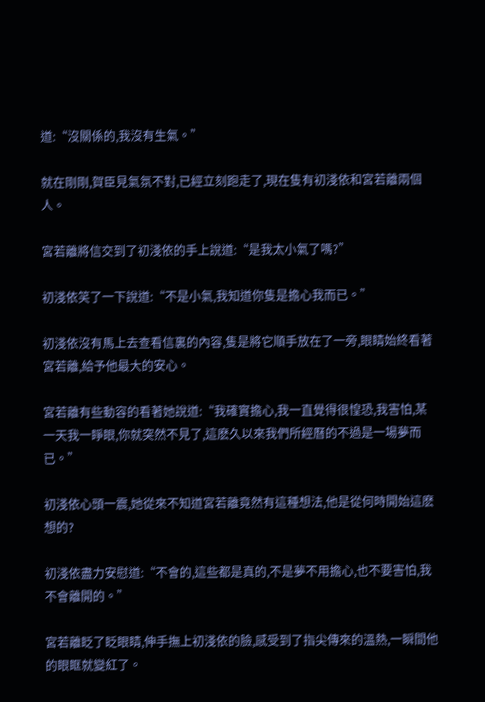道:“沒關係的,我沒有生氣。”

就在剛剛,賀臣見氣氛不對,已經立刻跑走了,現在隻有初淺依和宮若離兩個人。

宮若離將信交到了初淺依的手上說道:“是我太小氣了嗎?”

初淺依笑了一下說道:“不是小氣,我知道你隻是擔心我而已。”

初淺依沒有馬上去查看信裏的內容,隻是將它順手放在了一旁,眼睛始終看著宮若離,給予他最大的安心。

宮若離有些動容的看著她說道:“我確實擔心,我一直覺得很惶恐,我害怕,某一天我一睜眼,你就突然不見了,這麽久以來我們所經曆的不過是一場夢而已。”

初淺依心頭一震,她從來不知道宮若離竟然有這種想法,他是從何時開始這麽想的?

初淺依盡力安慰道:“不會的,這些都是真的,不是夢不用擔心,也不要害怕,我不會離開的。”

宮若離眨了眨眼睛,伸手撫上初淺依的臉,感受到了指尖傳來的溫熱,一瞬間他的眼眶就變紅了。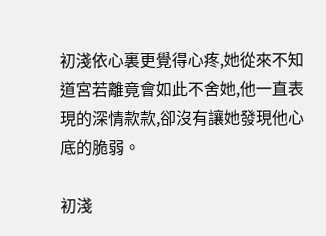初淺依心裏更覺得心疼,她從來不知道宮若離竟會如此不舍她,他一直表現的深情款款,卻沒有讓她發現他心底的脆弱。

初淺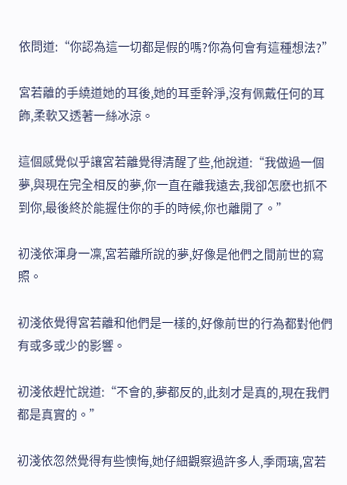依問道:“你認為這一切都是假的嗎?你為何會有這種想法?”

宮若離的手繞道她的耳後,她的耳垂幹淨,沒有佩戴任何的耳飾,柔軟又透著一絲冰涼。

這個感覺似乎讓宮若離覺得清醒了些,他說道:“我做過一個夢,與現在完全相反的夢,你一直在離我遠去,我卻怎麽也抓不到你,最後終於能握住你的手的時候,你也離開了。”

初淺依渾身一凜,宮若離所說的夢,好像是他們之間前世的寫照。

初淺依覺得宮若離和他們是一樣的,好像前世的行為都對他們有或多或少的影響。

初淺依趕忙說道:“不會的,夢都反的,此刻才是真的,現在我們都是真實的。”

初淺依忽然覺得有些懊悔,她仔細觀察過許多人,季雨璃,宮若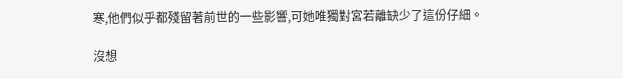寒,他們似乎都殘留著前世的一些影響,可她唯獨對宮若離缺少了這份仔細。

沒想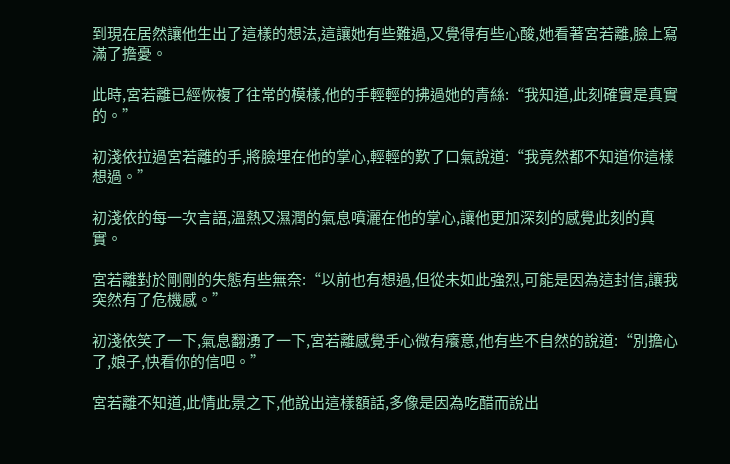到現在居然讓他生出了這樣的想法,這讓她有些難過,又覺得有些心酸,她看著宮若離,臉上寫滿了擔憂。

此時,宮若離已經恢複了往常的模樣,他的手輕輕的拂過她的青絲:“我知道,此刻確實是真實的。”

初淺依拉過宮若離的手,將臉埋在他的掌心,輕輕的歎了口氣說道:“我竟然都不知道你這樣想過。”

初淺依的每一次言語,溫熱又濕潤的氣息噴灑在他的掌心,讓他更加深刻的感覺此刻的真實。

宮若離對於剛剛的失態有些無奈:“以前也有想過,但從未如此強烈,可能是因為這封信,讓我突然有了危機感。”

初淺依笑了一下,氣息翻湧了一下,宮若離感覺手心微有癢意,他有些不自然的說道:“別擔心了,娘子,快看你的信吧。”

宮若離不知道,此情此景之下,他說出這樣額話,多像是因為吃醋而說出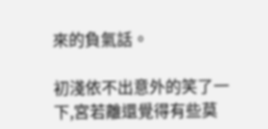來的負氣話。

初淺依不出意外的笑了一下,宮若離還覺得有些莫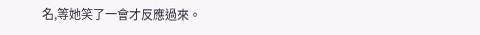名,等她笑了一會才反應過來。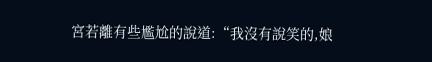宮若離有些尷尬的說道:“我沒有說笑的,娘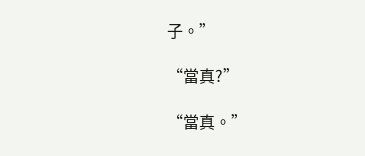子。”

“當真?”

“當真。”